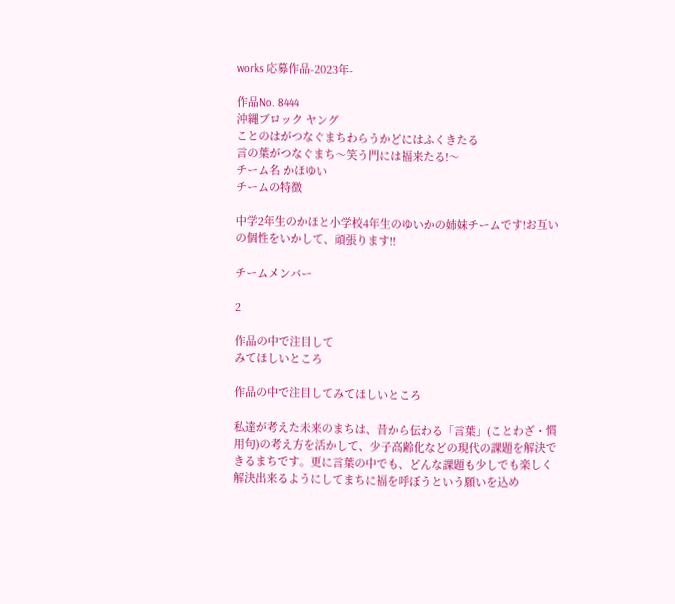works 応募作品-2023年-

作品No. 8444
沖縄ブロック ヤング
ことのはがつなぐまちわらうかどにはふくきたる
言の葉がつなぐまち〜笑う門には福来たる!〜
チーム名 かほゆい
チームの特徴

中学2年生のかほと小学校4年生のゆいかの姉妹チームです!お互いの個性をいかして、頑張ります!!

チームメンバー

2

作品の中で注目して
みてほしいところ

作品の中で注目してみてほしいところ

私達が考えた未来のまちは、昔から伝わる「言葉」(ことわざ・慣用句)の考え方を活かして、少子高齢化などの現代の課題を解決できるまちです。更に言葉の中でも、どんな課題も少しでも楽しく解決出来るようにしてまちに福を呼ぼうという願いを込め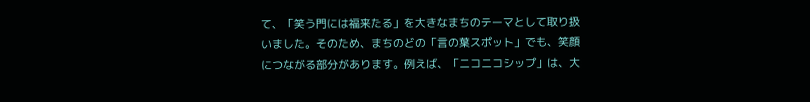て、「笑う門には福来たる」を大きなまちのテーマとして取り扱いました。そのため、まちのどの「言の葉スポット」でも、笑顔につながる部分があります。例えば、「ニコニコシップ」は、大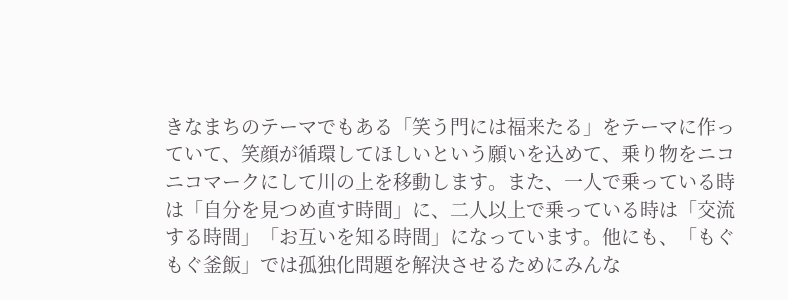きなまちのテーマでもある「笑う門には福来たる」をテーマに作っていて、笑顔が循環してほしいという願いを込めて、乗り物をニコニコマークにして川の上を移動します。また、一人で乗っている時は「自分を見つめ直す時間」に、二人以上で乗っている時は「交流する時間」「お互いを知る時間」になっています。他にも、「もぐもぐ釜飯」では孤独化問題を解決させるためにみんな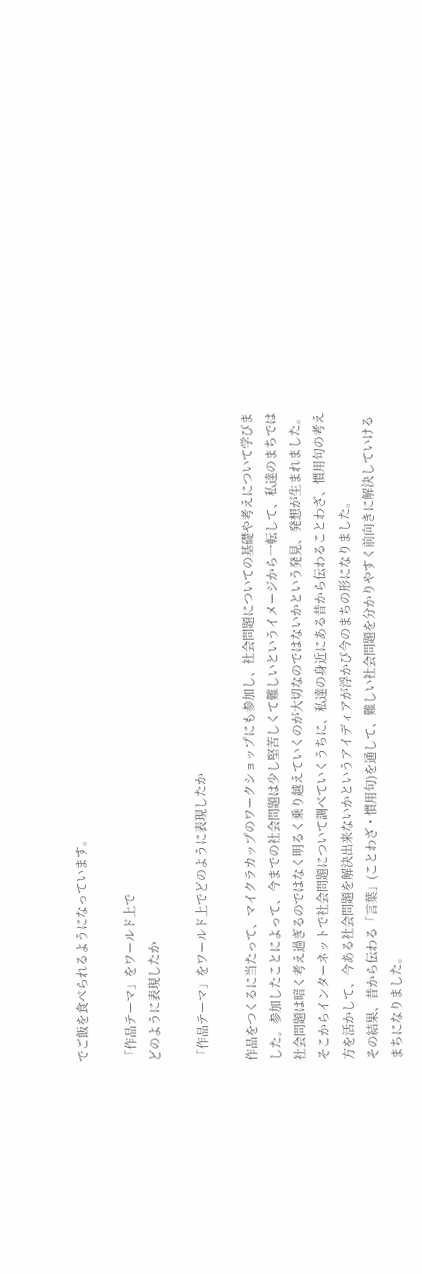でご飯を食べられるようになっています。

「作品テーマ」をワールド上で
どのように表現したか

「作品テーマ」をワールド上でどのように表現したか

作品をつくるに当たって、マイクラカップのワークショップにも参加し、社会問題についての基礎や考えについて学びました。参加したことによって、今までの社会問題は少し堅苦しくて難しいというイメージから一転して、私達のまちでは社会問題は暗く考え過ぎるのではなく明るく乗り越えていくのが大切なのではないかという発見、発想が生まれました。
そこからインターネットで社会問題について調べていくうちに、私達の身近にある昔から伝わることわざ、慣用句の考え方を活かして、今ある社会問題を解決出来ないかというアイディアが浮かび今のまちの形になりました。
その結果、昔から伝わる「言葉」(ことわざ・慣用句)を通して、難しい社会問題を分かりやすく前向きに解決していけるまちになりました。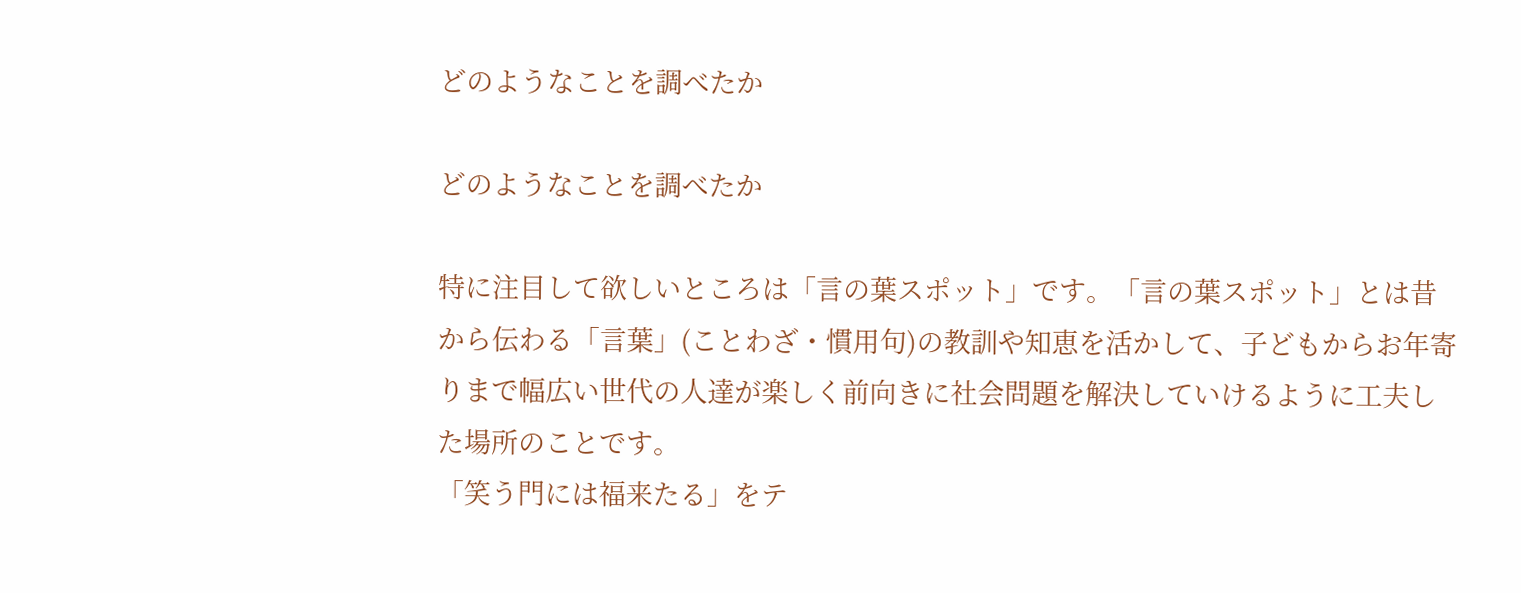どのようなことを調べたか

どのようなことを調べたか

特に注目して欲しいところは「言の葉スポット」です。「言の葉スポット」とは昔から伝わる「言葉」(ことわざ・慣用句)の教訓や知恵を活かして、子どもからお年寄りまで幅広い世代の人達が楽しく前向きに社会問題を解決していけるように工夫した場所のことです。
「笑う門には福来たる」をテ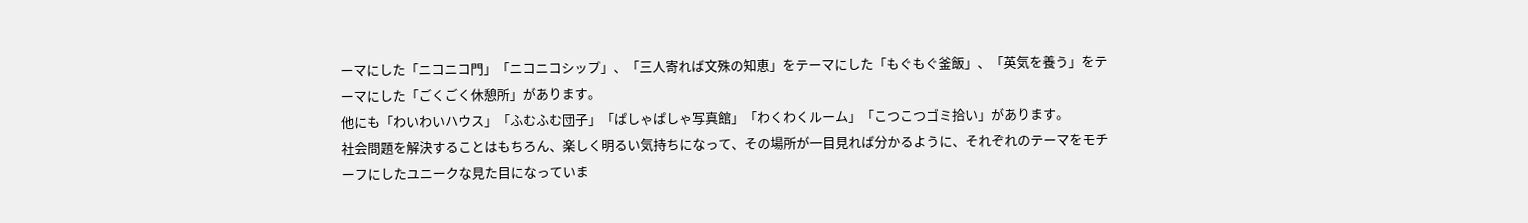ーマにした「ニコニコ門」「ニコニコシップ」、「三人寄れば文殊の知恵」をテーマにした「もぐもぐ釜飯」、「英気を養う」をテーマにした「ごくごく休憩所」があります。
他にも「わいわいハウス」「ふむふむ団子」「ぱしゃぱしゃ写真館」「わくわくルーム」「こつこつゴミ拾い」があります。
社会問題を解決することはもちろん、楽しく明るい気持ちになって、その場所が一目見れば分かるように、それぞれのテーマをモチーフにしたユニークな見た目になっていま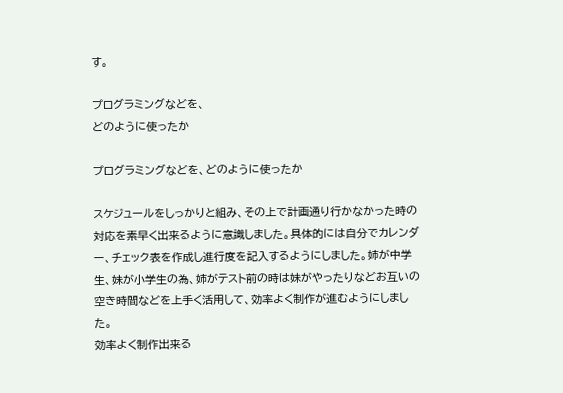す。

プログラミングなどを、
どのように使ったか

プログラミングなどを、どのように使ったか

スケジュールをしっかりと組み、その上で計画通り行かなかった時の対応を素早く出来るように意識しました。具体的には自分でカレンダー、チェック表を作成し進行度を記入するようにしました。姉が中学生、妹が小学生の為、姉がテスト前の時は妹がやったりなどお互いの空き時間などを上手く活用して、効率よく制作が進むようにしました。
効率よく制作出来る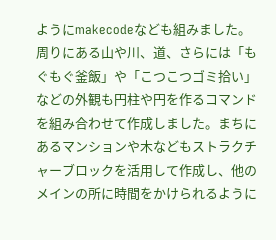ようにmakecodeなども組みました。周りにある山や川、道、さらには「もぐもぐ釜飯」や「こつこつゴミ拾い」などの外観も円柱や円を作るコマンドを組み合わせて作成しました。まちにあるマンションや木などもストラクチャーブロックを活用して作成し、他のメインの所に時間をかけられるように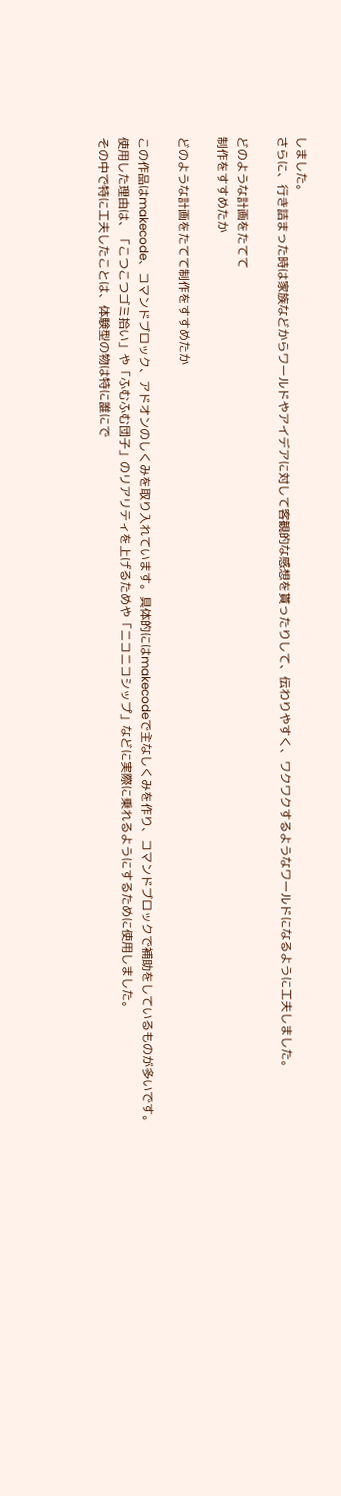しました。
さらに、行き詰まった時は家族などからワールドやアイデアに対して客観的な感想を貰ったりして、伝わりやすく、ワクワクするようなワールドになるように工夫しました。

どのような計画をたてて
制作をすすめたか

どのような計画をたてて制作をすすめたか

この作品はmakecode、コマンドブロック、アドオンのしくみを取り入れています。具体的にはmakecodeで主なしくみを作り、コマンドブロックで補助をしているものが多いです。
使用した理由は、「こつこつゴミ拾い」や「ふむふむ団子」のリアリティを上げるためや「ニコニコシップ」などに実際に乗れるようにするために使用しました。
その中で特に工夫したことは、体験型の物は特に誰にで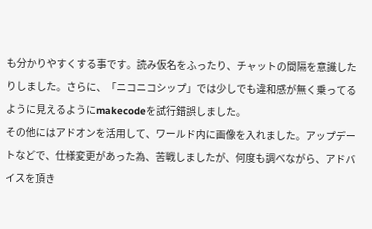も分かりやすくする事です。読み仮名をふったり、チャットの間隔を意識したりしました。さらに、「ニコニコシップ」では少しでも違和感が無く乗ってるように見えるようにmakecodeを試行錯誤しました。
その他にはアドオンを活用して、ワールド内に画像を入れました。アップデートなどで、仕様変更があった為、苦戦しましたが、何度も調べながら、アドバイスを頂き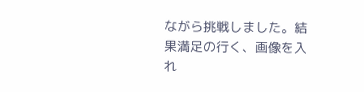ながら挑戦しました。結果満足の行く、画像を入れ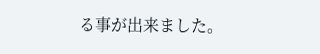る事が出来ました。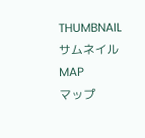THUMBNAIL
サムネイル
MAP
マップ